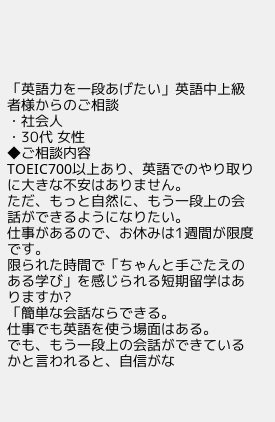「英語力を一段あげたい」英語中上級者様からのご相談
・社会人
・30代 女性
◆ご相談内容
TOEIC700以上あり、英語でのやり取りに大きな不安はありません。
ただ、もっと自然に、もう一段上の会話ができるようになりたい。
仕事があるので、お休みは1週間が限度です。
限られた時間で「ちゃんと手ごたえのある学び」を感じられる短期留学はありますか?
「簡単な会話ならできる。
仕事でも英語を使う場面はある。
でも、もう一段上の会話ができているかと言われると、自信がな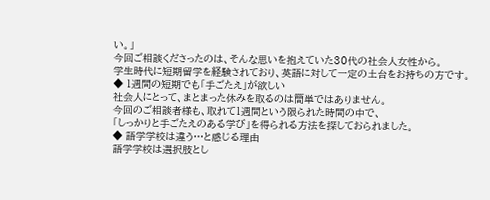い。」
今回ご相談くださったのは、そんな思いを抱えていた30代の社会人女性から。
学生時代に短期留学を経験されており、英語に対して一定の土台をお持ちの方です。
◆ 1週間の短期でも「手ごたえ」が欲しい
社会人にとって、まとまった休みを取るのは簡単ではありません。
今回のご相談者様も、取れて1週間という限られた時間の中で、
「しっかりと手ごたえのある学び」を得られる方法を探しておられました。
◆ 語学学校は違う…と感じる理由
語学学校は選択肢とし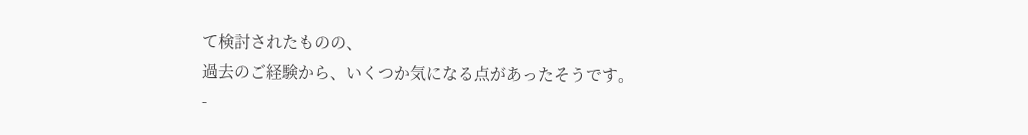て検討されたものの、
過去のご経験から、いくつか気になる点があったそうです。
-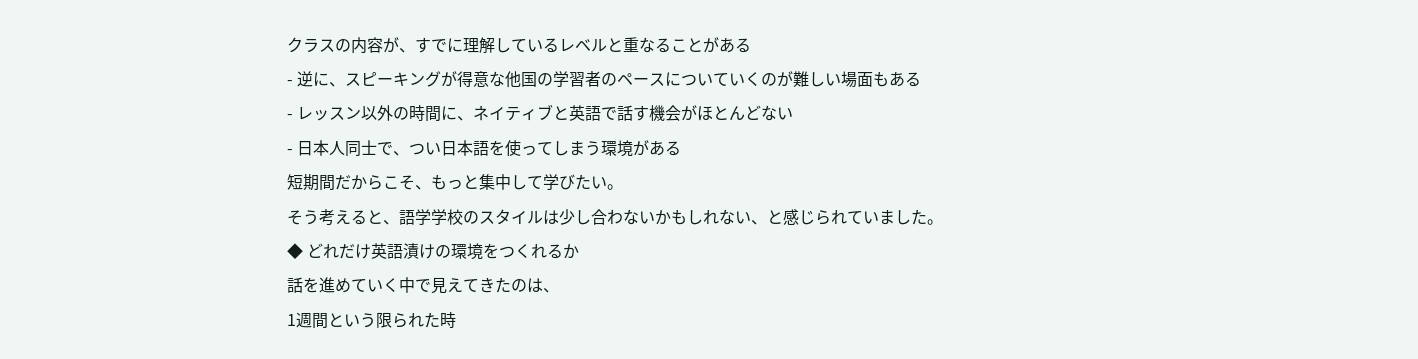クラスの内容が、すでに理解しているレベルと重なることがある
- 逆に、スピーキングが得意な他国の学習者のペースについていくのが難しい場面もある
- レッスン以外の時間に、ネイティブと英語で話す機会がほとんどない
- 日本人同士で、つい日本語を使ってしまう環境がある
短期間だからこそ、もっと集中して学びたい。
そう考えると、語学学校のスタイルは少し合わないかもしれない、と感じられていました。
◆ どれだけ英語漬けの環境をつくれるか
話を進めていく中で見えてきたのは、
1週間という限られた時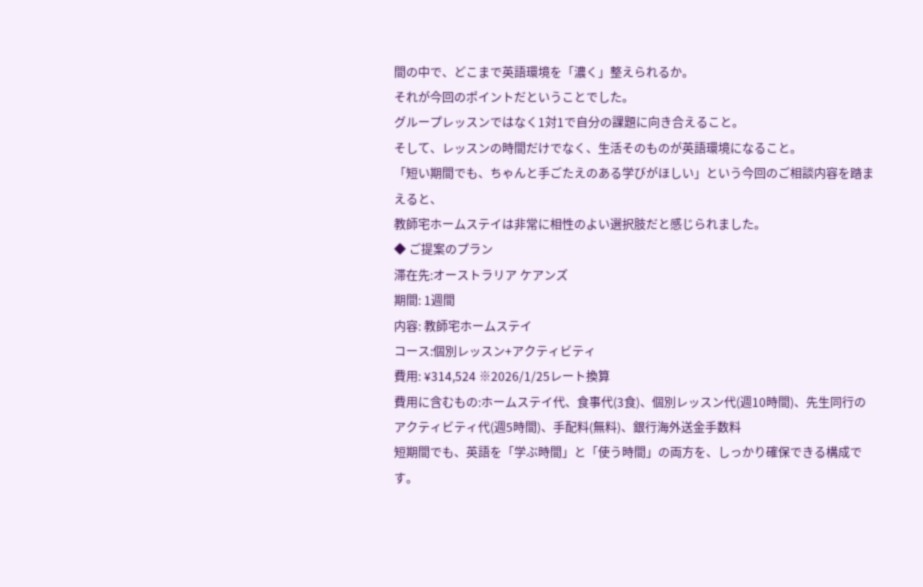間の中で、どこまで英語環境を「濃く」整えられるか。
それが今回のポイントだということでした。
グループレッスンではなく1対1で自分の課題に向き合えること。
そして、レッスンの時間だけでなく、生活そのものが英語環境になること。
「短い期間でも、ちゃんと手ごたえのある学びがほしい」という今回のご相談内容を踏まえると、
教師宅ホームステイは非常に相性のよい選択肢だと感じられました。
◆ ご提案のプラン
滞在先:オーストラリア ケアンズ
期間: 1週間
内容: 教師宅ホームステイ
コース:個別レッスン+アクティビティ
費用: ¥314,524 ※2026/1/25レート換算
費用に含むもの:ホームステイ代、食事代(3食)、個別レッスン代(週10時間)、先生同行のアクティビティ代(週5時間)、手配料(無料)、銀行海外送金手数料
短期間でも、英語を「学ぶ時間」と「使う時間」の両方を、しっかり確保できる構成です。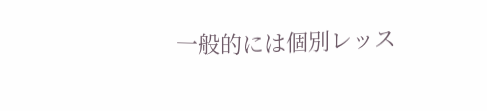一般的には個別レッス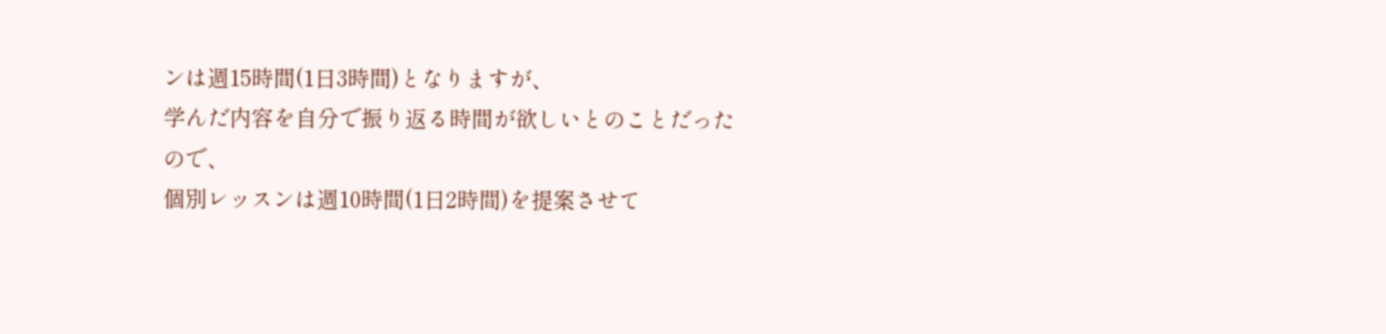ンは週15時間(1日3時間)となりますが、
学んだ内容を自分で振り返る時間が欲しいとのことだったので、
個別レッスンは週10時間(1日2時間)を提案させて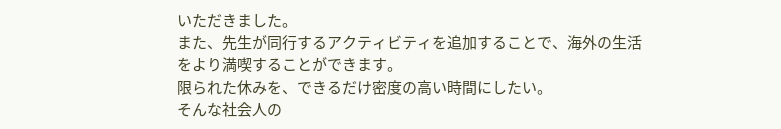いただきました。
また、先生が同行するアクティビティを追加することで、海外の生活をより満喫することができます。
限られた休みを、できるだけ密度の高い時間にしたい。
そんな社会人の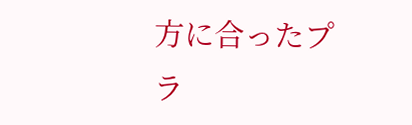方に合ったプラ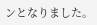ンとなりました。